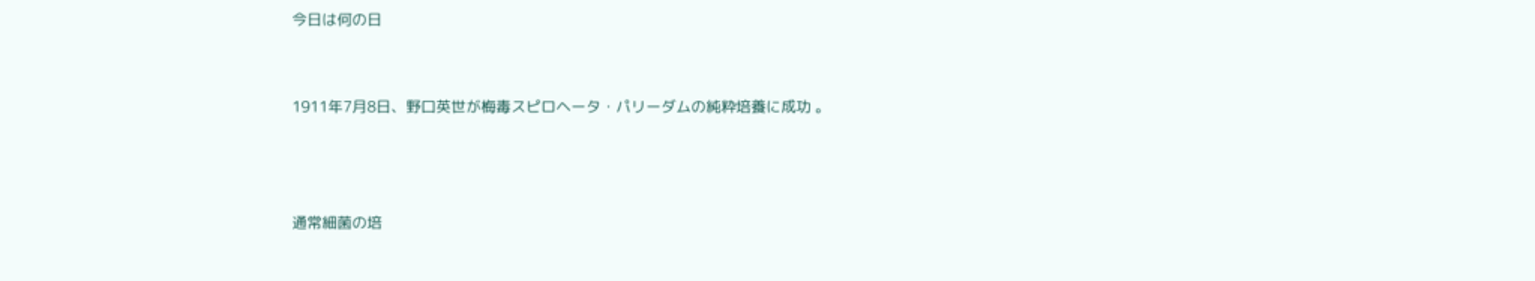今日は何の日


1911年7月8日、野口英世が梅毒スピロヘータ・パリーダムの純粋培養に成功 。



通常細菌の培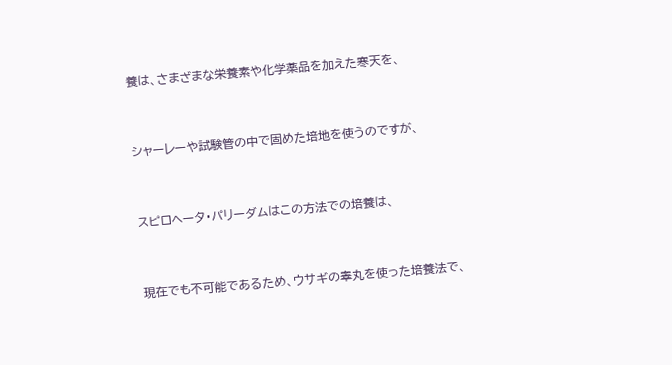養は、さまざまな栄養素や化学薬品を加えた寒天を、


シャーレーや試験管の中で固めた培地を使うのですが、


スピロヘータ・パリーダムはこの方法での培養は、


現在でも不可能であるため、ウサギの睾丸を使った培養法で、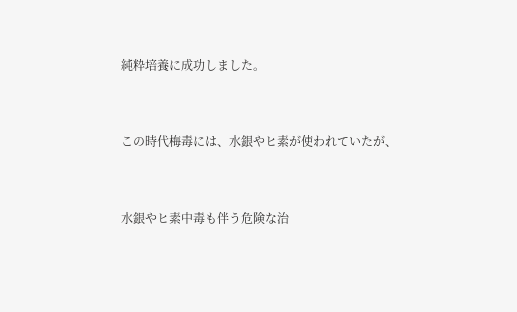純粋培養に成功しました。


この時代梅毒には、水銀やヒ素が使われていたが、


水銀やヒ素中毒も伴う危険な治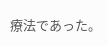療法であった。